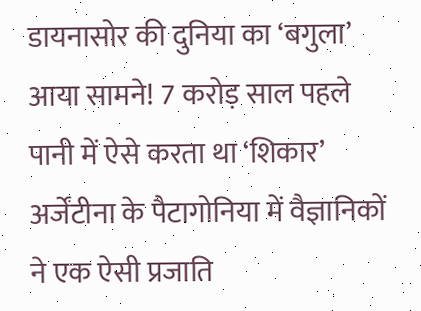डायनासोर की दुनिया का ‘बगुला’ आया सामने! 7 करोड़ साल पहले पानी में ऐसे करता था ‘शिकार’
अर्जेंटीना के पैटागोनिया में वैज्ञानिकों ने एक ऐसी प्रजाति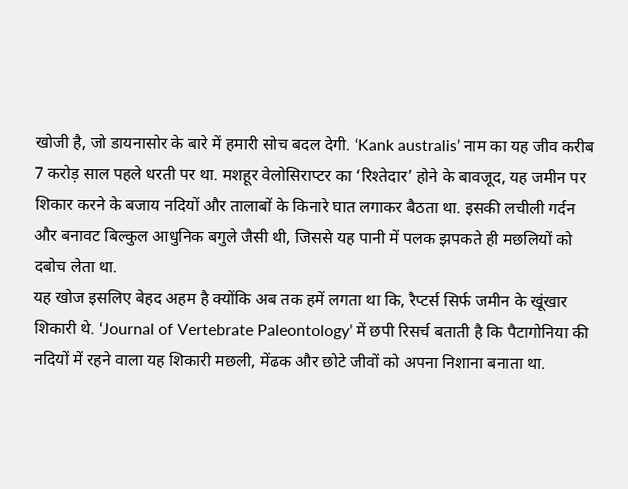खोजी है, जो डायनासोर के बारे में हमारी सोच बदल देगी. ‘Kank australis’ नाम का यह जीव करीब 7 करोड़ साल पहले धरती पर था. मशहूर वेलोसिराप्टर का ‘रिश्तेदार’ होने के बावजूद, यह जमीन पर शिकार करने के बजाय नदियों और तालाबों के किनारे घात लगाकर बैठता था. इसकी लचीली गर्दन और बनावट बिल्कुल आधुनिक बगुले जैसी थी, जिससे यह पानी में पलक झपकते ही मछलियों को दबोच लेता था.
यह खोज इसलिए बेहद अहम है क्योंकि अब तक हमें लगता था कि, रैप्टर्स सिर्फ जमीन के खूंखार शिकारी थे. ‘Journal of Vertebrate Paleontology’ में छपी रिसर्च बताती है कि पैटागोनिया की नदियों में रहने वाला यह शिकारी मछली, मेंढक और छोटे जीवों को अपना निशाना बनाता था.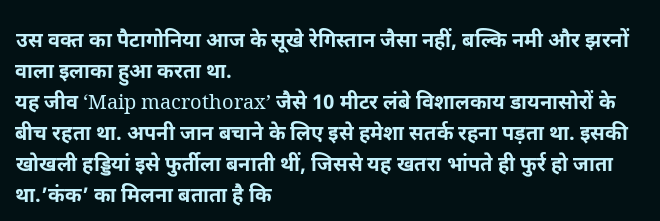उस वक्त का पैटागोनिया आज के सूखे रेगिस्तान जैसा नहीं, बल्कि नमी और झरनों वाला इलाका हुआ करता था.
यह जीव ‘Maip macrothorax’ जैसे 10 मीटर लंबे विशालकाय डायनासोरों के बीच रहता था. अपनी जान बचाने के लिए इसे हमेशा सतर्क रहना पड़ता था. इसकी खोखली हड्डियां इसे फुर्तीला बनाती थीं, जिससे यह खतरा भांपते ही फुर्र हो जाता था.’कंक’ का मिलना बताता है कि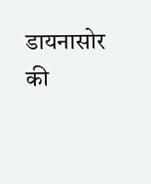डायनासोर की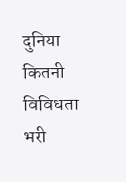दुनिया कितनी विविधता भरी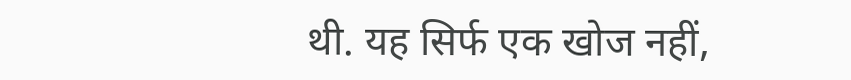थी. यह सिर्फ एक खोज नहीं,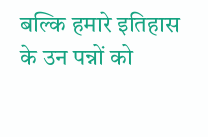बल्कि हमारे इतिहास के उन पन्नों को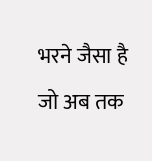भरने जैसा है जो अब तक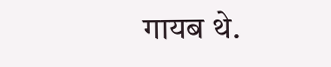गायब थे.